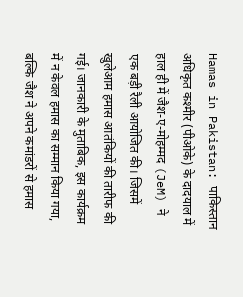Hamas in Pakistan: पाकिस्तान अधिकृत कश्मीर (पीओके) के दादयाल में हाल ही में जैश-ए-मोहम्मद (JeM) ने एक बड़ी रैली आयोजित की। जिसमें खुलेआम हमास आतंकियों की तारीफ की गई। जानकारी के मुताबिक, इस कार्यक्रम में न केवल हमास का सम्मान किया गया, बल्कि जैश ने अपने कमांडरों से हमास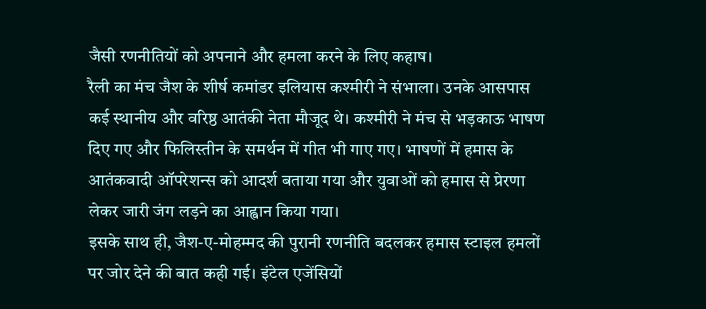जैसी रणनीतियों को अपनाने और हमला करने के लिए कहाष।
रैली का मंच जैश के शीर्ष कमांडर इलियास कश्मीरी ने संभाला। उनके आसपास कई स्थानीय और वरिष्ठ आतंकी नेता मौजूद थे। कश्मीरी ने मंच से भड़काऊ भाषण दिए गए और फिलिस्तीन के समर्थन में गीत भी गाए गए। भाषणों में हमास के आतंकवादी ऑपरेशन्स को आदर्श बताया गया और युवाओं को हमास से प्रेरणा लेकर जारी जंग लड़ने का आह्वान किया गया।
इसके साथ ही, जैश-ए-मोहम्मद की पुरानी रणनीति बदलकर हमास स्टाइल हमलों पर जोर देने की बात कही गई। इंटेल एजेंसियों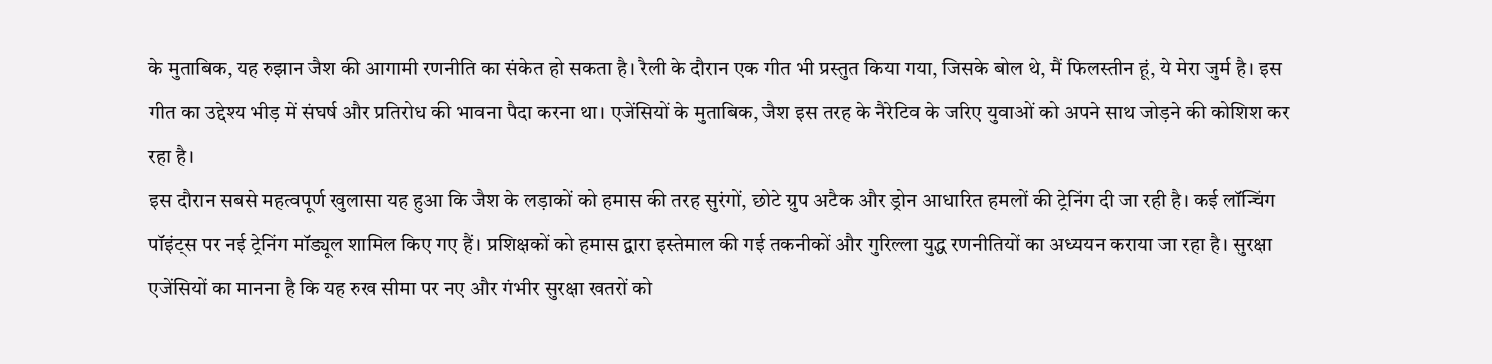के मुताबिक, यह रुझान जैश की आगामी रणनीति का संकेत हो सकता है। रैली के दौरान एक गीत भी प्रस्तुत किया गया, जिसके बोल थे, मैं फिलस्तीन हूं, ये मेरा जुर्म है। इस गीत का उद्देश्य भीड़ में संघर्ष और प्रतिरोध की भावना पैदा करना था। एजेंसियों के मुताबिक, जैश इस तरह के नैरेटिव के जरिए युवाओं को अपने साथ जोड़ने की कोशिश कर रहा है।
इस दौरान सबसे महत्वपूर्ण खुलासा यह हुआ कि जैश के लड़ाकों को हमास की तरह सुरंगों, छोटे ग्रुप अटैक और ड्रोन आधारित हमलों की ट्रेनिंग दी जा रही है। कई लॉन्चिंग पॉइंट्स पर नई ट्रेनिंग मॉड्यूल शामिल किए गए हैं। प्रशिक्षकों को हमास द्वारा इस्तेमाल की गई तकनीकों और गुरिल्ला युद्ध रणनीतियों का अध्ययन कराया जा रहा है। सुरक्षा एजेंसियों का मानना है कि यह रुख सीमा पर नए और गंभीर सुरक्षा खतरों को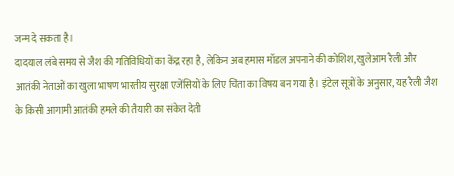जन्म दे सकता है।
दादयाल लंबे समय से जैश की गतिविधियों का केंद्र रहा है, लेकिन अब हमास मॉडल अपनाने की कोशिश, खुलेआम रैली और आतंकी नेताओं का खुला भाषण भारतीय सुरक्षा एजेंसियों के लिए चिंता का विषय बन गया है। इंटेल सूत्रों के अनुसार, यह रैली जैश के किसी आगामी आतंकी हमले की तैयारी का संकेत देती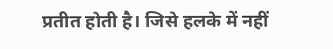प्रतीत होती है। जिसे हलके में नहीं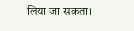लिया जा सकता।